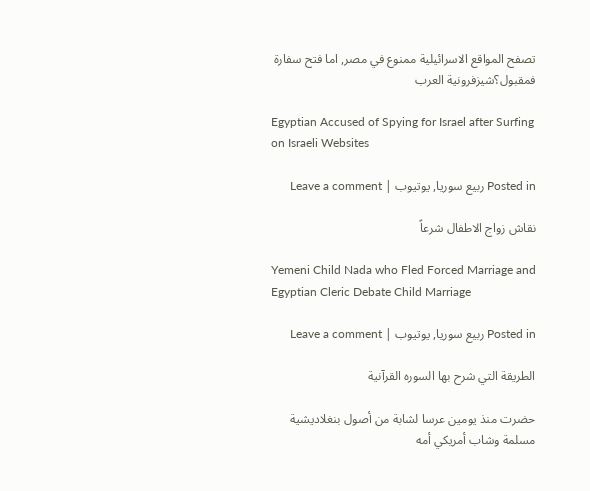تصفح المواقع الاسرائيلية ممنوع في مصر, اما فتح سفارة فمقبول؟شيزفرونية العرب

Egyptian Accused of Spying for Israel after Surfing on Israeli Websites

Posted in ربيع سوريا, يوتيوب | Leave a comment

نقاش زواج الاطفال شرعاً

Yemeni Child Nada who Fled Forced Marriage and Egyptian Cleric Debate Child Marriage

Posted in ربيع سوريا, يوتيوب | Leave a comment

الطريقة التي شرح بها السوره القرآنية

حضرت منذ يومين عرسا لشابة من أصول بنغلاديشية مسلمة وشاب أمريكي أمه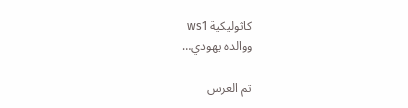كاثوليكية ws1
ووالده يهودي…

تم العرس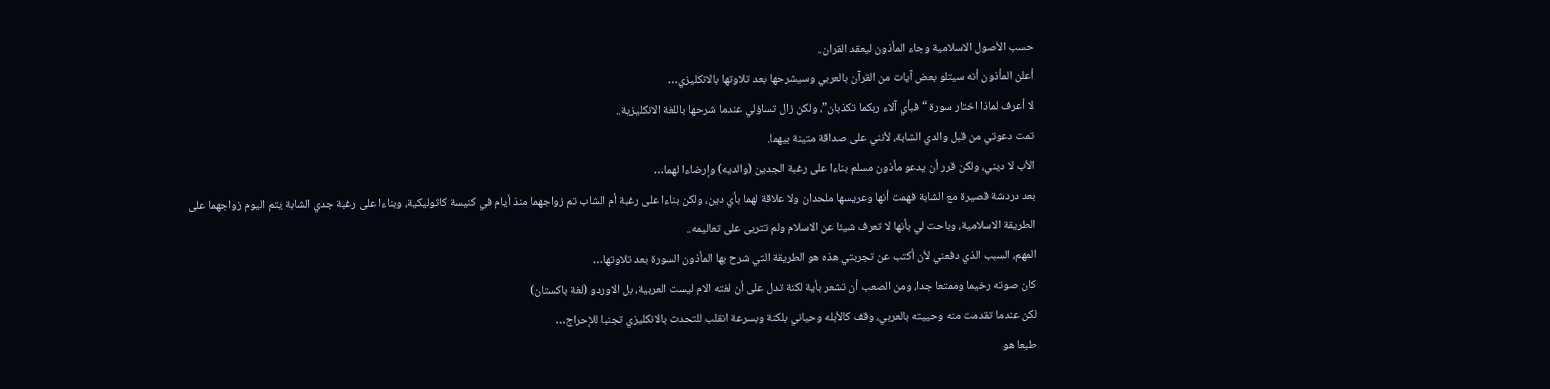حسب الأصول الاسلامية وجاء المأذون ليعقد القران..
أعلن المأذون أنه سيتلو بعض آيات من القرآن بالعربي وسيشرحها بعد تلاوتها بالانكليزي…
لا أعرف لماذا اختار سورة “فبأي آلاء ربكما تكذبان”، ولكن زال تساؤلي عندما شرحها باللغة الانكليزية..
تمت دعوتي من قبل والدي الشابة، لأنني على صداقة متينة بيهما.
الأب لا ديني، ولكن قرر أن يدعو مأذون مسلم بناءا على رغبة الجدين (والديه) وإرضاءا لهما…
بعد دردشة قصيرة مع الشابة فهمت أنها وعريسها ملحدان ولا علاقة لهما بأي دين، ولكن بناءا على رغبة أم الشاب تم زواجهما منذ أيام في كنيسة كاثوليكية، وبناءا على رغبة جدي الشابة يتم اليوم زواجهما على الطريقة الاسلامية، وباحت لي بأنها لا تعرف شيئا عن الاسلام ولم تتربى على تعاليمه..
المهم، السبب الذي دفعني لأن أكتب عن تجربتي هذه هو الطريقة التي شرح بها المأذون السورة بعد تلاوتها…
كان صوته رخيما وممتعا جدا، ومن الصعب أن تشعر بأية لكنة تدل على أن لغته الام ليست العربية، بل الاوردو (لغة باكستان)
لكن عندما تقدمت منه وحييته بالعربي، وقف كالأبله وحياني بلكنة وبسرعة انقلب للتحدث بالانكليزي تجنبا للإحراج…
طبعا هو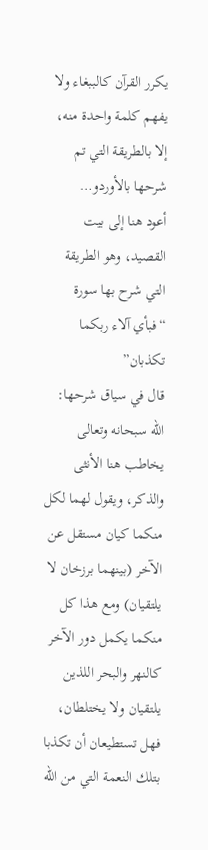يكرر القرآن كالببغاء ولا يفهم كلمة واحدة منه، إلا بالطريقة التي تم شرحها بالأوردو…
أعود هنا إلى بيت القصيد، وهو الطريقة التي شرح بها سورة “فبأي آلاء ربكما تكذبان”
قال في سياق شرحها: الله سبحانه وتعالى يخاطب هنا الأنثى والذكر، ويقول لهما لكل منكما كيان مستقل عن الآخر (بينهما برزخان لا يلتقيان) ومع هذا كل منكما يكمل دور الآخر كالنهر والبحر اللذين يلتقيان ولا يختلطان، فهل تستطيعان أن تكذبا بتلك النعمة التي من الله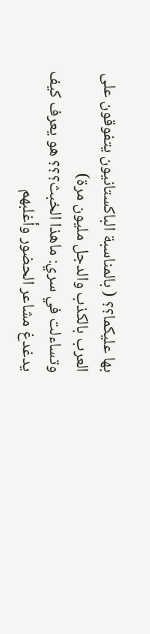بها عليكما؟؟ ( بالمناسبة الباكستانيون يتفوقون على العرب بالكذب والدجل مليون مرة)
وتساءلت في سري: ماهذا الخبث؟؟؟ هو يعرف كيف يدغدغ مشاعر الحضور وأغلبهم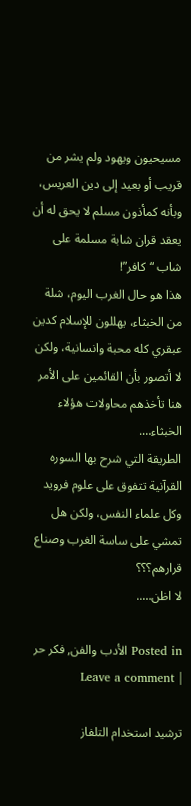مسيحيون ويهود ولم يشر من قريب أو بعيد إلى دين العريس، وبأنه كمأذون مسلم لا يحق له أن يعقد قران شابة مسلمة على شاب “كافر”!
هذا هو حال الغرب اليوم، شلة من الخبثاء، يهللون للإسلام كدين عبقري كله محبة وانسانية، ولكن لا أتصور بأن القائمين على الأمر هنا تأخذهم محاولات هؤلاء الخبثاء….
الطريقة التي شرح بها السوره القرآنية تتفوق على علوم فرويد وكل علماء النفس، ولكن هل تمشي على ساسة الغرب وصناع قرارهم؟؟؟
لا اظن…..

Posted in الأدب والفن, فكر حر | Leave a comment

ترشيد استخدام التلفاز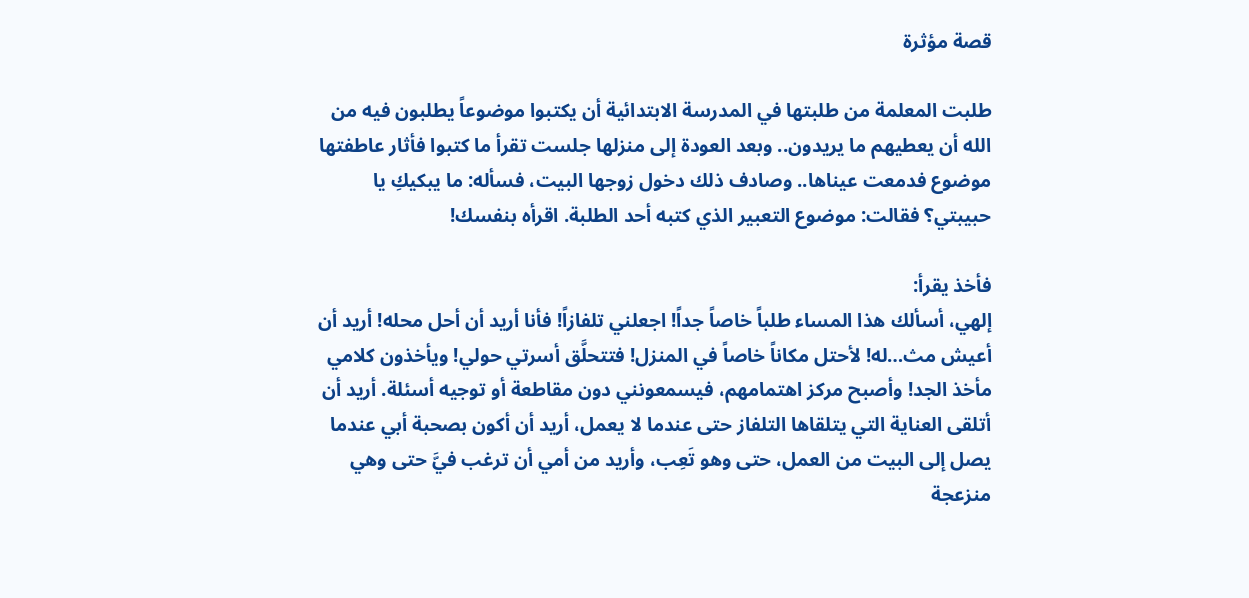قصة مؤثرة

طلبت المعلمة من طلبتها في المدرسة الابتدائية أن يكتبوا موضوعاً يطلبون فيه من الله أن يعطيهم ما يريدون.. وبعد العودة إلى منزلها جلست تقرأ ما كتبوا فأثار عاطفتها موضوع فدمعت عيناها.. وصادف ذلك دخول زوجها البيت، فسأله: ما يبكيكِ يا حبيبتي؟ فقالت: موضوع التعبير الذي كتبه أحد الطلبة. اقرأه بنفسك!

فأخذ يقرأ:
إلهي، أسألك هذا المساء طلباً خاصاً جداً! اجعلني تلفازاً! فأنا أريد أن أحل محله! أريد أن أعيش مث…له! لأحتل مكاناً خاصاً في المنزل! فتتحلَّق أسرتي حولي! ويأخذون كلامي مأخذ الجد! وأصبح مركز اهتمامهم، فيسمعونني دون مقاطعة أو توجيه أسئلة. أريد أن أتلقى العناية التي يتلقاها التلفاز حتى عندما لا يعمل، أريد أن أكون بصحبة أبي عندما يصل إلى البيت من العمل، حتى وهو تَعِب، وأريد من أمي أن ترغب فيَّ حتى وهي منزعجة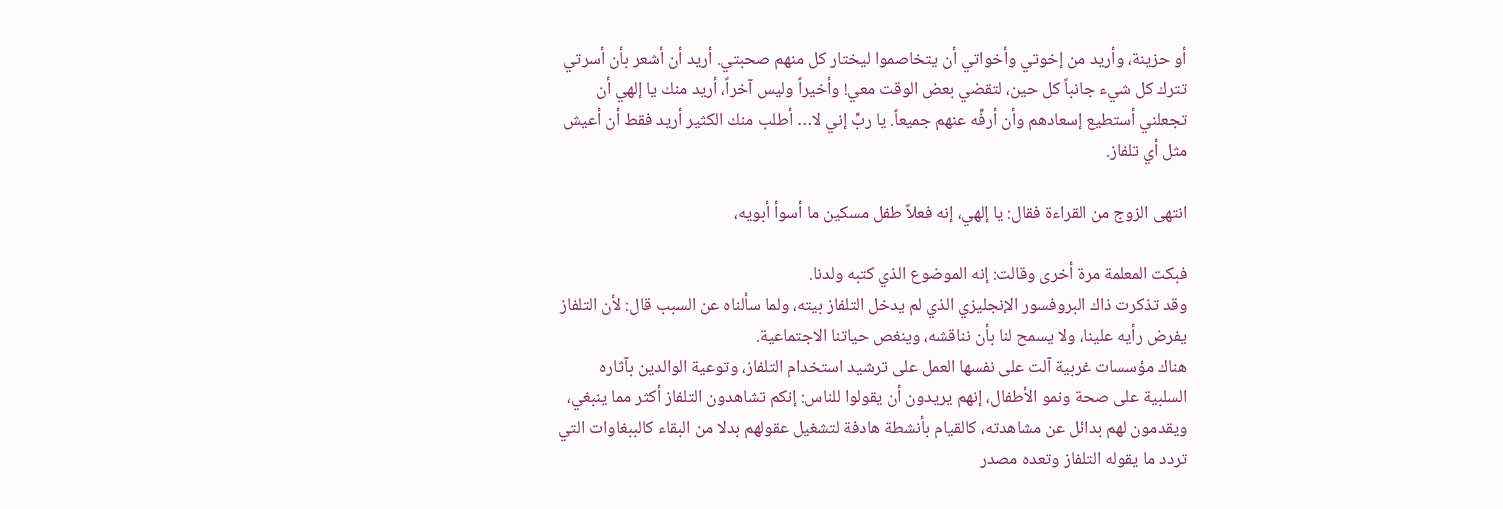أو حزينة، وأريد من إخوتي وأخواتي أن يتخاصموا ليختار كل منهم صحبتي. أريد أن أشعر بأن أسرتي تترك كل شيء جانباً كل حين، لتقضي بعض الوقت معي! وأخيراً وليس آخراً، أريد منك يا إلهي أن تجعلني أستطيع إسعادهم وأن أرفِّه عنهم جميعاً. يا ربِّ إني لا… أطلب منك الكثير أريد فقط أن أعيش مثل أي تلفاز.

انتهى الزوج من القراءة فقال: يا إلهي، إنه فعلاً طفل مسكين ما أسوأ أبويه،

فبكت المعلمة مرة أخرى وقالت: إنه الموضوع الذي كتبه ولدنا.
وقد تذكرت ذاك البروفسور الإنجليزي الذي لم يدخل التلفاز بيته، ولما سألناه عن السبب قال: لأن التلفاز يفرض رأيه علينا، ولا يسمح لنا بأن نناقشه، وينغص حياتنا الاجتماعية.
هناك مؤسسات غربية آلت على نفسها العمل على ترشيد استخدام التلفاز، وتوعية الوالدين بآثاره السلبية على صحة ونمو الأطفال، إنهم يريدون أن يقولوا للناس: إنكم تشاهدون التلفاز أكثر مما ينبغي، ويقدمون لهم بدائل عن مشاهدته، كالقيام بأنشطة هادفة لتشغيل عقولهم بدلا من البقاء كالببغاوات التي تردد ما يقوله التلفاز وتعده مصدر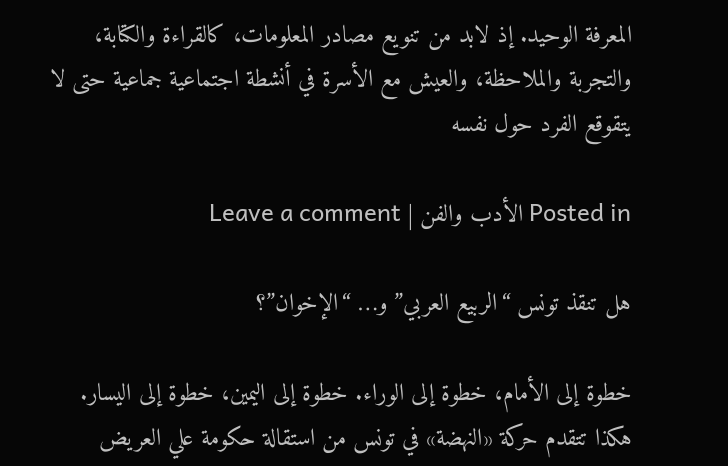المعرفة الوحيد. إذ لابد من تنويع مصادر المعلومات، كالقراءة والكتابة، والتجربة والملاحظة، والعيش مع الأسرة في أنشطة اجتماعية جماعية حتى لا يتقوقع الفرد حول نفسه

Posted in الأدب والفن | Leave a comment

هل تنقذ تونس “الربيع العربي” و… “الإخوان”؟

خطوة إلى الأمام، خطوة إلى الوراء. خطوة إلى اليمين، خطوة إلى اليسار. هكذا تتقدم حركة «النهضة» في تونس من استقالة حكومة علي العريض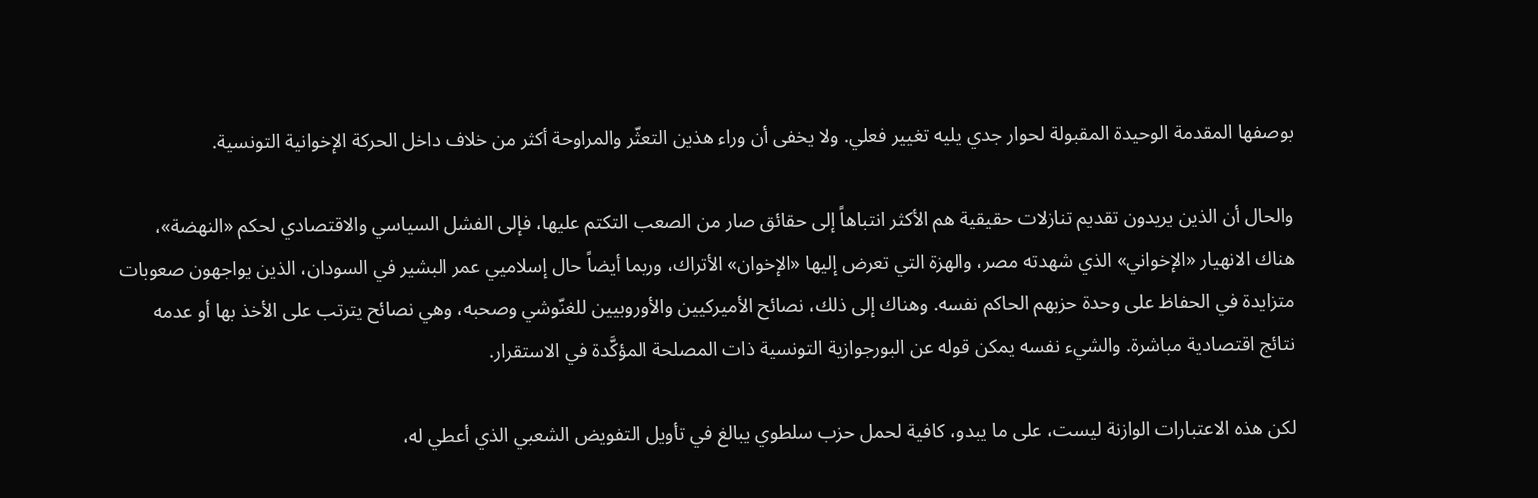بوصفها المقدمة الوحيدة المقبولة لحوار جدي يليه تغيير فعلي. ولا يخفى أن وراء هذين التعثّر والمراوحة أكثر من خلاف داخل الحركة الإخوانية التونسية.

والحال أن الذين يريدون تقديم تنازلات حقيقية هم الأكثر انتباهاً إلى حقائق صار من الصعب التكتم عليها، فإلى الفشل السياسي والاقتصادي لحكم «النهضة»، هناك الانهيار «الإخواني» الذي شهدته مصر، والهزة التي تعرض إليها «الإخوان» الأتراك، وربما أيضاً حال إسلاميي عمر البشير في السودان، الذين يواجهون صعوبات متزايدة في الحفاظ على وحدة حزبهم الحاكم نفسه. وهناك إلى ذلك، نصائح الأميركيين والأوروبيين للغنّوشي وصحبه، وهي نصائح يترتب على الأخذ بها أو عدمه نتائج اقتصادية مباشرة. والشيء نفسه يمكن قوله عن البورجوازية التونسية ذات المصلحة المؤكَّدة في الاستقرار.

لكن هذه الاعتبارات الوازنة ليست، على ما يبدو، كافية لحمل حزب سلطوي يبالغ في تأويل التفويض الشعبي الذي أعطي له،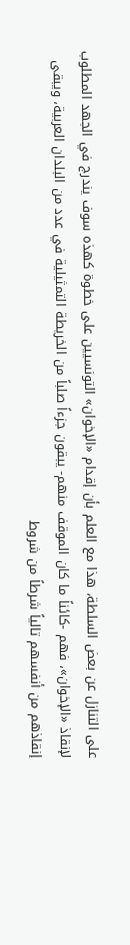على التنازل عن بعض السلطة، هذا مع العلم بأن إقدام «الإخوان» التونسيين على خطوة كهذه سوف يندرج في الجهد المطلوب لإنقاذ «الإخوان»، فهم -كائناً ما كان الموقف منهم- يبقون جزءاً صلباً من الخريطة التمثيلية في عدد من البلدان العربية، ويبقى إنقاذهم من أنفسهم تالياً شرطاً من شروط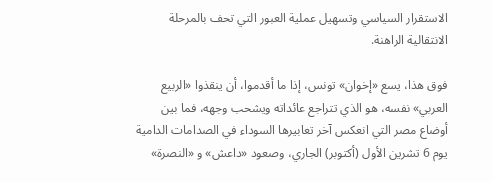الاستقرار السياسي وتسهيل عملية العبور التي تحف بالمرحلة الانتقالية الراهنة.

فوق هذا، يسع «إخوان» تونس، إذا ما أقدموا، أن ينقذوا «الربيع العربي» نفسه، هو الذي تتراجع عائداته ويشحب وجهه، فما بين أوضاع مصر التي انعكس آخر تعابيرها السوداء في الصدامات الدامية يوم 6 تشرين الأول (أكتوبر) الجاري، وصعود «داعش» و «النصرة»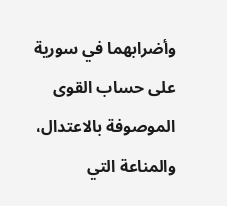وأضرابهما في سورية على حساب القوى الموصوفة بالاعتدال، والمناعة التي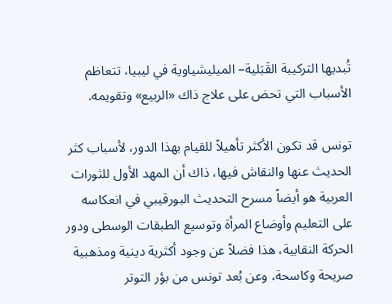تُبديها التركيبة القَبَلية– الميليشياوية في ليبيا، تتعاظم الأسباب التي تحض على علاج ذاك «الربيع» وتقويمه.

تونس قد تكون الأكثر تأهيلاً للقيام بهذا الدور، لأسباب كثر الحديث عنها والنقاش فيها، ذاك أن المهد الأول للثورات العربية هو أيضاً مسرح التحديث البورقيبي في انعكاسه على التعليم وأوضاع المرأة وتوسيع الطبقات الوسطى ودور الحركة النقابية، هذا فضلاً عن وجود أكثرية دينية ومذهبية صريحة وكاسحة، وعن بُعد تونس من بؤر التوتر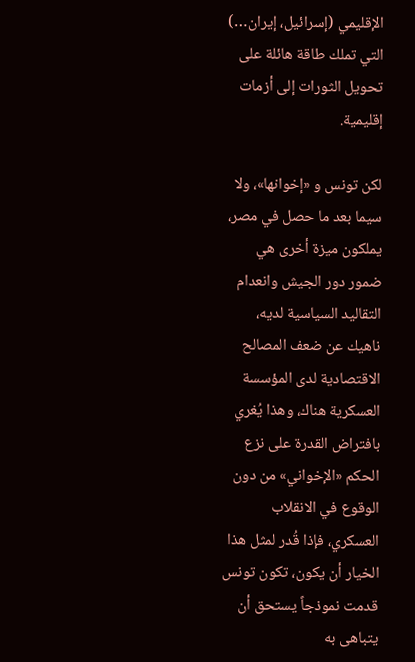الإقليمي (إسرائيل، إيران…) التي تملك طاقة هائلة على تحويل الثورات إلى أزمات إقليمية.

لكن تونس و «إخوانها»، ولا سيما بعد ما حصل في مصر، يملكون ميزة أخرى هي ضمور دور الجيش وانعدام التقاليد السياسية لديه، ناهيك عن ضعف المصالح الاقتصادية لدى المؤسسة العسكرية هناك، وهذا يُغري بافتراض القدرة على نزع الحكم «الإخواني» من دون الوقوع في الانقلاب العسكري، فإذا قُدر لمثل هذا الخيار أن يكون، تكون تونس قدمت نموذجاً يستحق أن يتباهى به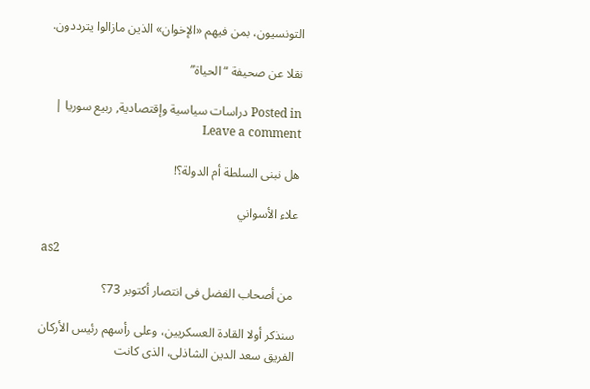التونسيون، بمن فيهم «الإخوان» الذين مازالوا يترددون.

نقلا عن صحيفة “الحياة”

Posted in دراسات سياسية وإقتصادية, ربيع سوريا | Leave a comment

هل نبنى السلطة أم الدولة؟!

علاء الأسواني

as2

 من أصحاب الفضل فى انتصار أكتوبر 73؟

سنذكر أولا القادة العسكريين، وعلى رأسهم رئيس الأركان الفريق سعد الدين الشاذلى، الذى كانت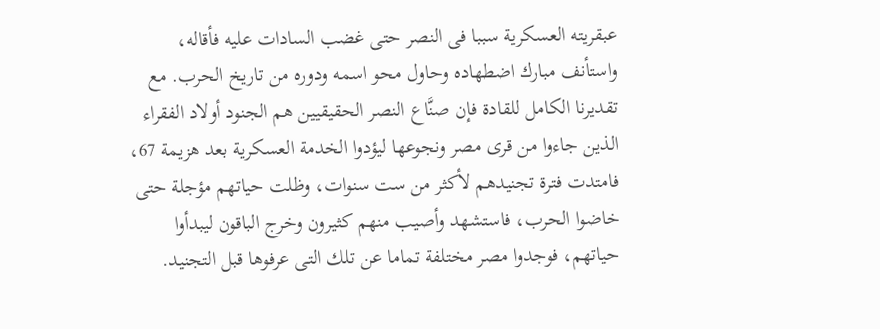عبقريته العسكرية سببا فى النصر حتى غضب السادات عليه فأقاله، واستأنف مبارك اضطهاده وحاول محو اسمه ودوره من تاريخ الحرب. مع تقديرنا الكامل للقادة فإن صنَّاع النصر الحقيقيين هم الجنود أولاد الفقراء الذين جاءوا من قرى مصر ونجوعها ليؤدوا الخدمة العسكرية بعد هزيمة 67، فامتدت فترة تجنيدهم لأكثر من ست سنوات، وظلت حياتهم مؤجلة حتى خاضوا الحرب، فاستشهد وأصيب منهم كثيرون وخرج الباقون ليبدأوا حياتهم، فوجدوا مصر مختلفة تماما عن تلك التى عرفوها قبل التجنيد.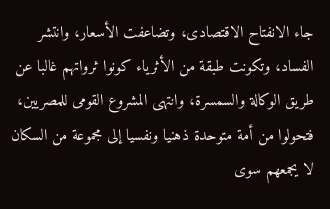جاء الانفتاح الاقتصادى، وتضاعفت الأسعار، وانتشر الفساد، وتكونت طبقة من الأثرياء كونوا ثرواتهم غالبا عن طريق الوكالة والسمسرة، وانتهى المشروع القومى للمصريين، فتحولوا من أمة متوحدة ذهنيا ونفسيا إلى مجموعة من السكان لا يجمعهم سوى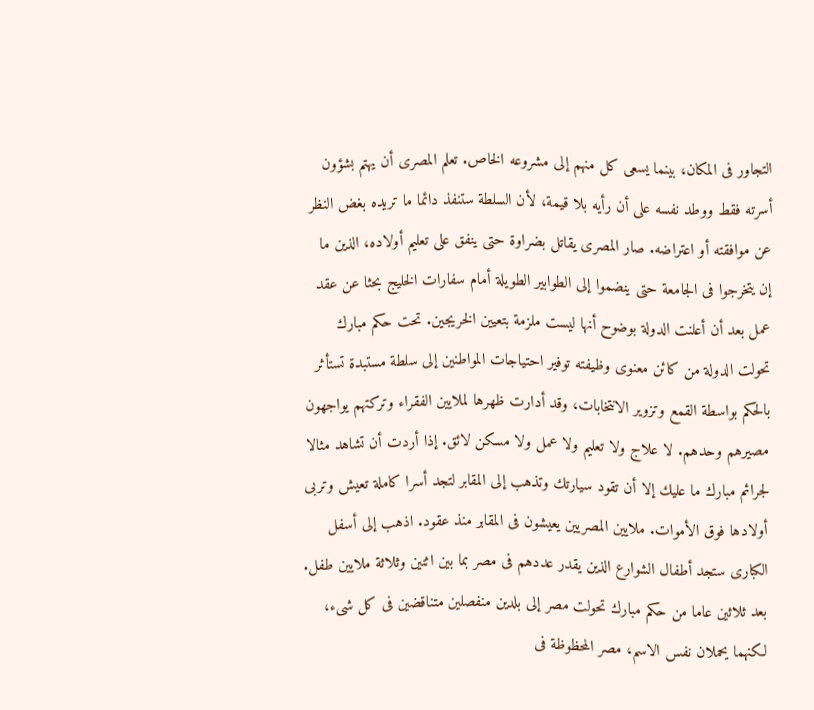التجاور فى المكان، بينما يسعى كل منهم إلى مشروعه الخاص. تعلم المصرى أن يهتم بشؤون أسرته فقط ووطد نفسه على أن رأيه بلا قيمة، لأن السلطة ستنفذ دائما ما تريده بغض النظر عن موافقته أو اعتراضه. صار المصرى يقاتل بضراوة حتى ينفق على تعليم أولاده، الذين ما إن يتخرجوا فى الجامعة حتى ينضموا إلى الطوابير الطويلة أمام سفارات الخليج بحثا عن عقد عمل بعد أن أعلنت الدولة بوضوح أنها ليست ملزمة بتعيين الخريجين. تحت حكم مبارك تحولت الدولة من كائن معنوى وظيفته توفير احتياجات المواطنين إلى سلطة مستبدة تستأثر بالحكم بواسطة القمع وتزوير الانتخابات، وقد أدارت ظهرها لملايين الفقراء وتركتهم يواجهون مصيرهم وحدهم. لا علاج ولا تعليم ولا عمل ولا مسكن لائق. إذا أردت أن تشاهد مثالا لجرائم مبارك ما عليك إلا أن تقود سيارتك وتذهب إلى المقابر لتجد أسرا كاملة تعيش وتربى أولادها فوق الأموات. ملايين المصريين يعيشون فى المقابر منذ عقود. اذهب إلى أسفل الكبارى ستجد أطفال الشوارع الذين يقدر عددهم فى مصر بما بين اثنين وثلاثة ملايين طفل. بعد ثلاثين عاما من حكم مبارك تحولت مصر إلى بلدين منفصلين متناقضين فى كل شىء، لكنهما يحملان نفس الاسم، مصر المحظوظة فى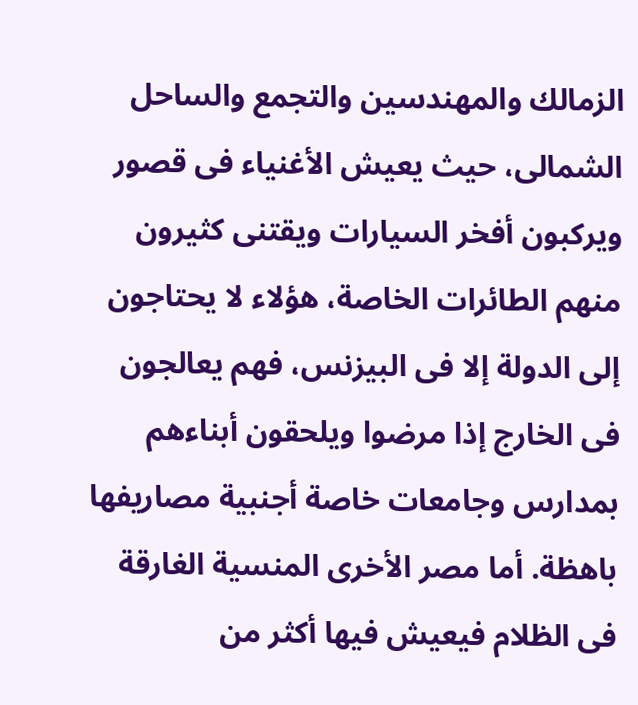الزمالك والمهندسين والتجمع والساحل الشمالى، حيث يعيش الأغنياء فى قصور ويركبون أفخر السيارات ويقتنى كثيرون منهم الطائرات الخاصة، هؤلاء لا يحتاجون إلى الدولة إلا فى البيزنس، فهم يعالجون فى الخارج إذا مرضوا ويلحقون أبناءهم بمدارس وجامعات خاصة أجنبية مصاريفها باهظة. أما مصر الأخرى المنسية الغارقة فى الظلام فيعيش فيها أكثر من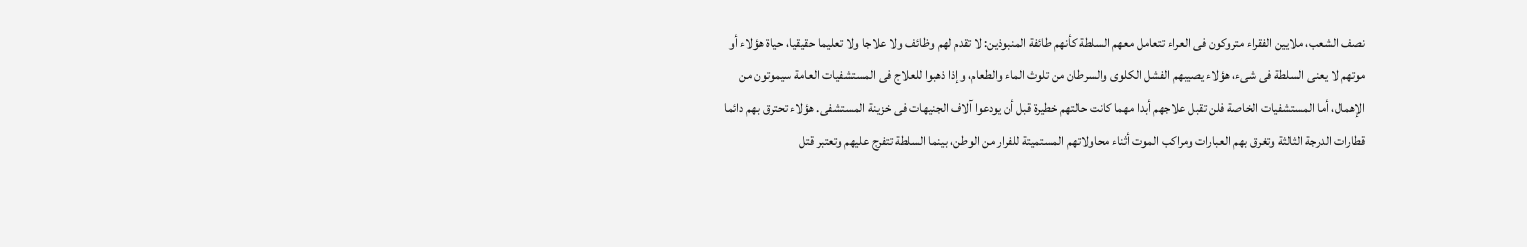نصف الشعب، ملايين الفقراء متروكون فى العراء تتعامل معهم السلطة كأنهم طائفة المنبوذين: لا تقدم لهم وظائف ولا علاجا ولا تعليما حقيقيا، حياة هؤلاء أو موتهم لا يعنى السلطة فى شىء، هؤلاء يصيبهم الفشل الكلوى والسرطان من تلوث الماء والطعام، وإذا ذهبوا للعلاج فى المستشفيات العامة سيموتون من الإهمال، أما المستشفيات الخاصة فلن تقبل علاجهم أبدا مهما كانت حالتهم خطيرة قبل أن يودعوا آلاف الجنيهات فى خزينة المستشفى. هؤلاء تحترق بهم دائما قطارات الدرجة الثالثة وتغرق بهم العبارات ومراكب الموت أثناء محاولاتهم المستميتة للفرار من الوطن، بينما السلطة تتفرج عليهم وتعتبر قتل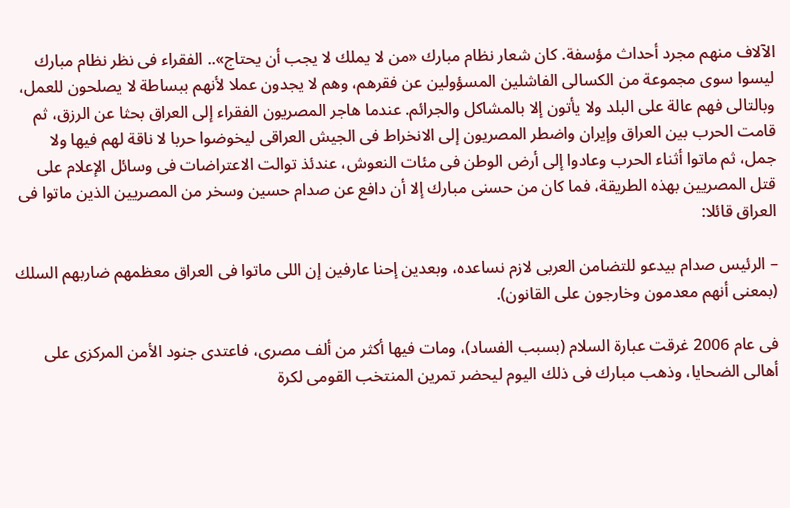الآلاف منهم مجرد أحداث مؤسفة. كان شعار نظام مبارك «من لا يملك لا يجب أن يحتاج».. الفقراء فى نظر نظام مبارك ليسوا سوى مجموعة من الكسالى الفاشلين المسؤولين عن فقرهم، وهم لا يجدون عملا لأنهم ببساطة لا يصلحون للعمل، وبالتالى فهم عالة على البلد ولا يأتون إلا بالمشاكل والجرائم. عندما هاجر المصريون الفقراء إلى العراق بحثا عن الرزق، ثم قامت الحرب بين العراق وإيران واضطر المصريون إلى الانخراط فى الجيش العراقى ليخوضوا حربا لا ناقة لهم فيها ولا جمل، ثم ماتوا أثناء الحرب وعادوا إلى أرض الوطن فى مئات النعوش، عندئذ توالت الاعتراضات فى وسائل الإعلام على قتل المصريين بهذه الطريقة، فما كان من حسنى مبارك إلا أن دافع عن صدام حسين وسخر من المصريين الذين ماتوا فى العراق قائلا:

– الرئيس صدام بيدعو للتضامن العربى لازم نساعده، وبعدين إحنا عارفين إن اللى ماتوا فى العراق معظمهم ضاربهم السلك (بمعنى أنهم معدمون وخارجون على القانون).

فى عام 2006 غرقت عبارة السلام (بسبب الفساد)، ومات فيها أكثر من ألف مصرى، فاعتدى جنود الأمن المركزى على أهالى الضحايا، وذهب مبارك فى ذلك اليوم ليحضر تمرين المنتخب القومى لكرة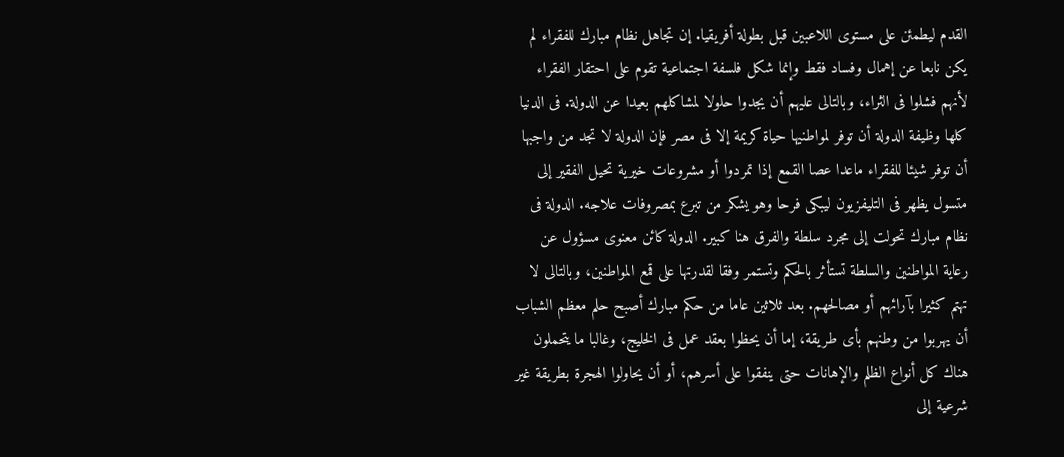القدم ليطمئن على مستوى اللاعبين قبل بطولة أفريقيا. إن تجاهل نظام مبارك للفقراء لم يكن نابعا عن إهمال وفساد فقط وإنما شكل فلسفة اجتماعية تقوم على احتقار الفقراء لأنهم فشلوا فى الثراء، وبالتالى عليهم أن يجدوا حلولا لمشاكلهم بعيدا عن الدولة. فى الدنيا كلها وظيفة الدولة أن توفر لمواطنيها حياة كريمة إلا فى مصر فإن الدولة لا تجد من واجبها أن توفر شيئا للفقراء ماعدا عصا القمع إذا تمردوا أو مشروعات خيرية تحيل الفقير إلى متسول يظهر فى التليفزيون ليبكى فرحا وهو يشكر من تبرع بمصروفات علاجه. الدولة فى نظام مبارك تحولت إلى مجرد سلطة والفرق هنا كبير. الدولة كائن معنوى مسؤول عن رعاية المواطنين والسلطة تستأثر بالحكم وتستمر وفقا لقدرتها على قمع المواطنين، وبالتالى لا تهتم كثيرا بآرائهم أو مصالحهم. بعد ثلاثين عاما من حكم مبارك أصبح حلم معظم الشباب أن يهربوا من وطنهم بأى طريقة، إما أن يحظوا بعقد عمل فى الخليج، وغالبا ما يتحملون هناك كل أنواع الظلم والإهانات حتى ينفقوا على أسرهم، أو أن يحاولوا الهجرة بطريقة غير شرعية إلى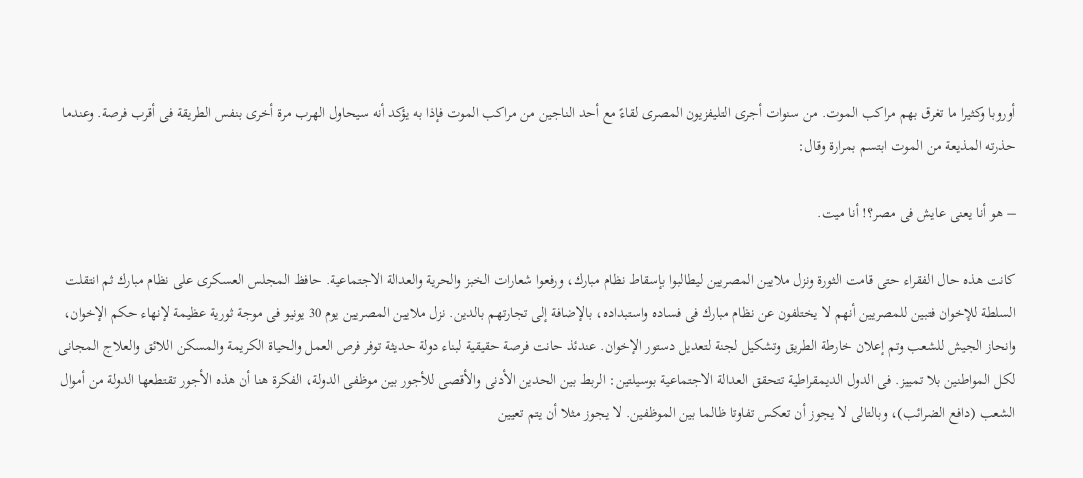أوروبا وكثيرا ما تغرق بهم مراكب الموت. من سنوات أجرى التليفزيون المصرى لقاءً مع أحد الناجين من مراكب الموت فإذا به يؤكد أنه سيحاول الهرب مرة أخرى بنفس الطريقة فى أقرب فرصة. وعندما حذرته المذيعة من الموت ابتسم بمرارة وقال:

– هو أنا يعنى عايش فى مصر؟! أنا ميت.

كانت هذه حال الفقراء حتى قامت الثورة ونزل ملايين المصريين ليطالبوا بإسقاط نظام مبارك، ورفعوا شعارات الخبز والحرية والعدالة الاجتماعية. حافظ المجلس العسكرى على نظام مبارك ثم انتقلت السلطة للإخوان فتبين للمصريين أنهم لا يختلفون عن نظام مبارك فى فساده واستبداده، بالإضافة إلى تجارتهم بالدين. نزل ملايين المصريين يوم 30 يونيو فى موجة ثورية عظيمة لإنهاء حكم الإخوان، وانحاز الجيش للشعب وتم إعلان خارطة الطريق وتشكيل لجنة لتعديل دستور الإخوان. عندئذ حانت فرصة حقيقية لبناء دولة حديثة توفر فرص العمل والحياة الكريمة والمسكن اللائق والعلاج المجانى لكل المواطنين بلا تمييز. فى الدول الديمقراطية تتحقق العدالة الاجتماعية بوسيلتين: الربط بين الحدين الأدنى والأقصى للأجور بين موظفى الدولة، الفكرة هنا أن هذه الأجور تقتطعها الدولة من أموال الشعب (دافع الضرائب)، وبالتالى لا يجوز أن تعكس تفاوتا ظالما بين الموظفين. لا يجوز مثلا أن يتم تعيين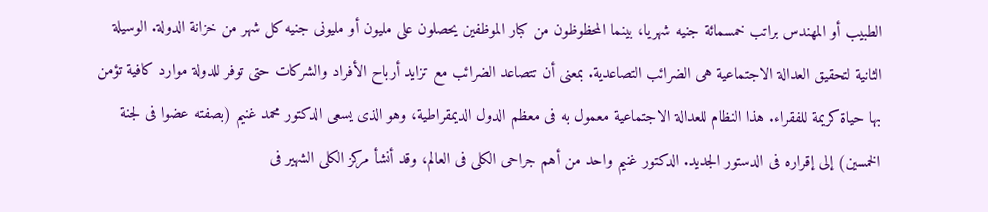الطبيب أو المهندس براتب خمسمائة جنيه شهريا، بينما المحظوظون من كبار الموظفين يحصلون على مليون أو مليونى جنيه كل شهر من خزانة الدولة. الوسيلة الثانية لتحقيق العدالة الاجتماعية هى الضرائب التصاعدية. بمعنى أن تتصاعد الضرائب مع تزايد أرباح الأفراد والشركات حتى توفر للدولة موارد كافية تؤمن بها حياة كريمة للفقراء. هذا النظام للعدالة الاجتماعية معمول به فى معظم الدول الديمقراطية، وهو الذى يسعى الدكتور محمد غنيم (بصفته عضوا فى لجنة الخمسين) إلى إقراره فى الدستور الجديد. الدكتور غنيم واحد من أهم جراحى الكلى فى العالم، وقد أنشأ مركز الكلى الشهير فى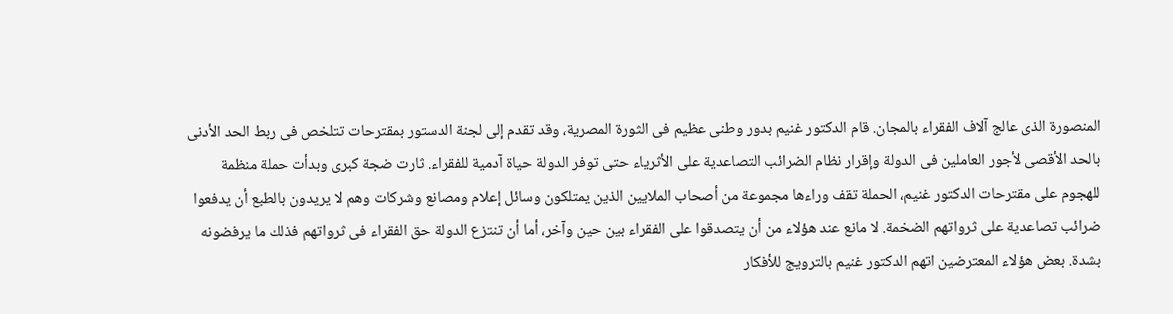المنصورة الذى عالج آلاف الفقراء بالمجان. قام الدكتور غنيم بدور وطنى عظيم فى الثورة المصرية، وقد تقدم إلى لجنة الدستور بمقترحات تتلخص فى ربط الحد الأدنى بالحد الأقصى لأجور العاملين فى الدولة وإقرار نظام الضرائب التصاعدية على الأثرياء حتى توفر الدولة حياة آدمية للفقراء. ثارت ضجة كبرى وبدأت حملة منظمة للهجوم على مقترحات الدكتور غنيم، الحملة تقف وراءها مجموعة من أصحاب الملايين الذين يمتلكون وسائل إعلام ومصانع وشركات وهم لا يريدون بالطبع أن يدفعوا ضرائب تصاعدية على ثرواتهم الضخمة. لا مانع عند هؤلاء من أن يتصدقوا على الفقراء بين حين وآخر، أما أن تنتزع الدولة حق الفقراء فى ثرواتهم فذلك ما يرفضونه بشدة. بعض هؤلاء المعترضين اتهم الدكتور غنيم بالترويج للأفكار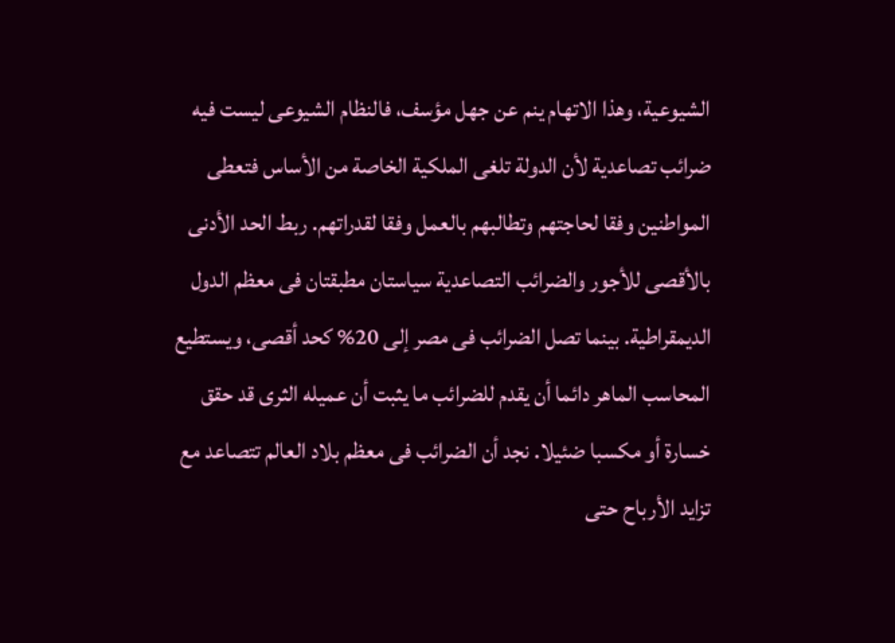الشيوعية، وهذا الاتهام ينم عن جهل مؤسف، فالنظام الشيوعى ليست فيه ضرائب تصاعدية لأن الدولة تلغى الملكية الخاصة من الأساس فتعطى المواطنين وفقا لحاجتهم وتطالبهم بالعمل وفقا لقدراتهم. ربط الحد الأدنى بالأقصى للأجور والضرائب التصاعدية سياستان مطبقتان فى معظم الدول الديمقراطية. بينما تصل الضرائب فى مصر إلى 20% كحد أقصى، ويستطيع المحاسب الماهر دائما أن يقدم للضرائب ما يثبت أن عميله الثرى قد حقق خسارة أو مكسبا ضئيلا. نجد أن الضرائب فى معظم بلاد العالم تتصاعد مع تزايد الأرباح حتى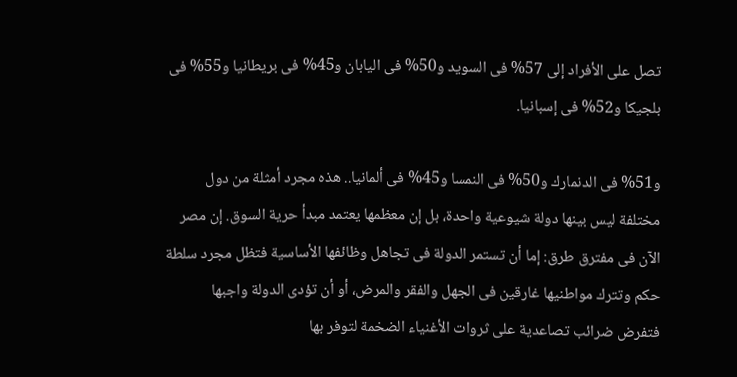تصل على الأفراد إلى 57% فى السويد و50% فى اليابان و45% فى بريطانيا و55% فى بلجيكا و52% فى إسبانيا.

و51% فى الدنمارك و50% فى النمسا و45% فى ألمانيا.. هذه مجرد أمثلة من دول مختلفة ليس بينها دولة شيوعية واحدة، بل إن معظمها يعتمد مبدأ حرية السوق. إن مصر الآن فى مفترق طرق: إما أن تستمر الدولة فى تجاهل وظائفها الأساسية فتظل مجرد سلطة حكم وتترك مواطنيها غارقين فى الجهل والفقر والمرض، أو أن تؤدى الدولة واجبها فتفرض ضرائب تصاعدية على ثروات الأغنياء الضخمة لتوفر بها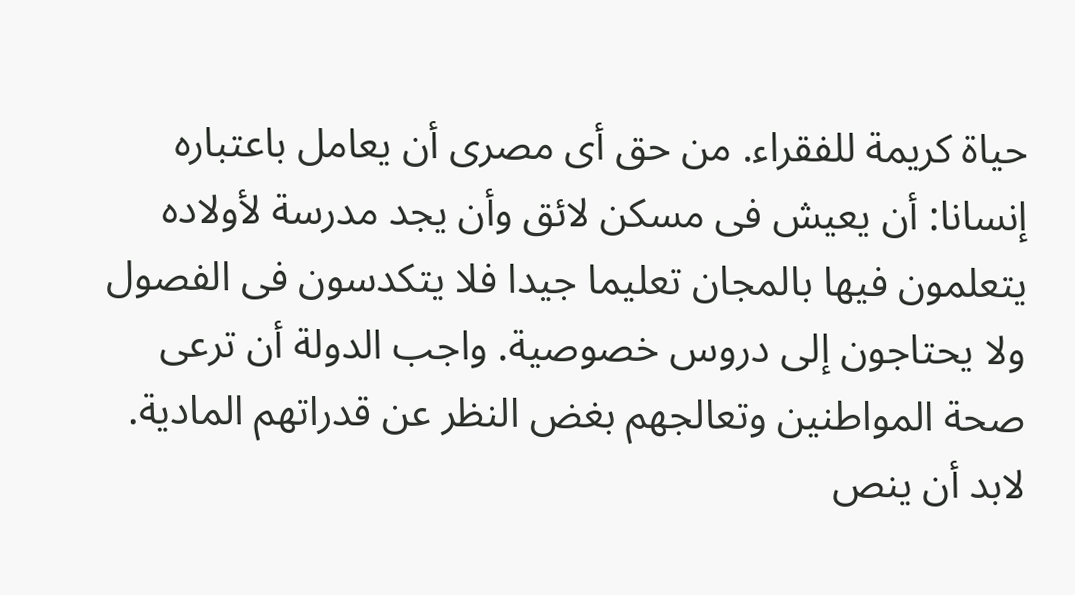حياة كريمة للفقراء. من حق أى مصرى أن يعامل باعتباره إنسانا: أن يعيش فى مسكن لائق وأن يجد مدرسة لأولاده يتعلمون فيها بالمجان تعليما جيدا فلا يتكدسون فى الفصول ولا يحتاجون إلى دروس خصوصية. واجب الدولة أن ترعى صحة المواطنين وتعالجهم بغض النظر عن قدراتهم المادية. لابد أن ينص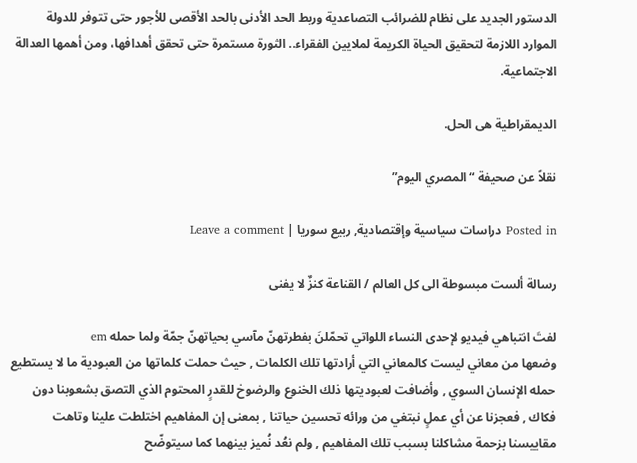الدستور الجديد على نظام للضرائب التصاعدية وربط الحد الأدنى بالحد الأقصى للأجور حتى تتوفر للدولة الموارد اللازمة لتحقيق الحياة الكريمة لملايين الفقراء.. الثورة مستمرة حتى تحقق أهدافها، ومن أهمها العدالة الاجتماعية.

الديمقراطية هى الحل.

نقلاً عن صحيفة “المصري اليوم”

Posted in دراسات سياسية وإقتصادية, ربيع سوريا | Leave a comment

رسالة ألست مبسوطة الى كل العالم / القناعة كنزٌ لا يفنى

لفتَ انتباهي فيديو لإحدى النساء اللواتي تحمّلنَ بفطرتهنّ مآسي بحياتهنّ جمّة ولما حمله em
وضعها من معاني ليست كالمعاني التي أرادتها تلك الكلمات , حيث حملت كلماتها من العبودية ما لا يستطيع حمله الإنسان السوي , وأضافت لعبوديتها ذلك الخنوع والرضوخ للقدرٍ المحتوم الذي التصق بشعوبنا دون فكاك , فعجزنا عن أي عملٍ نبتغي من ورائه تحسين حياتنا , بمعنى إن المفاهيم اختلطت علينا وتاهت مقاييسنا بزحمة مشاكلنا بسبب تلك المفاهيم , ولم نعُد نُميز بينهما كما سيتوضّح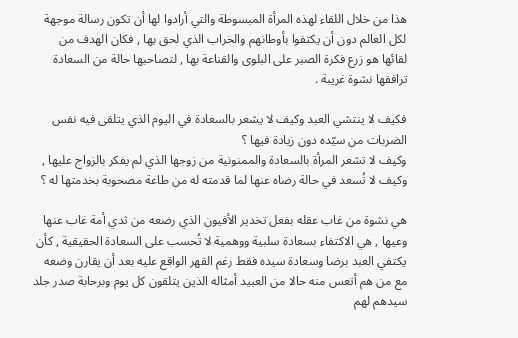هذا من خلال اللقاء لهذه المرأة المبسوطة والتي أرادوا لها أن تكون رسالة موجهة لكل العالم دون أن يكتفوا بأوطانهم والخراب الذي لحق بها , فكان الهدف من لقائها هو زرع فكرة الصبر على البلوى والقناعة بها , لتصاحبها حالة من السعادة ترافقها نشوة غريبة .

فكيف لا ينتشي العبد وكيف لا يشعر بالسعادة في اليوم الذي يتلقى فيه نفس الضربات من سيّده دون زيادة فيها ؟
وكيف لا تشعر المرأة بالسعادة والممنونية من زوجها الذي لم يفكر بالزواج عليها , وكيف لا تُسعد في حالة رضاه عنها لما قدمته له من طاعة مصحوبة بخدمتها له ؟

هي نشوة من غاب عقله بفعل تخدير الأفيون الذي رضعه من ثدي أمة غاب عنها وعيها , هي الاكتفاء بسعادة سلبية ووهمية لا تُحسب على السعادة الحقيقية , كأن يكتفي العبد برضا وسعادة سيده فقط رغم القهر الواقع عليه بعد أن يقارن وضعه مع من هم أتعس منه حالا من العبيد أمثاله الذين يتلقون كل يوم وبرحابة صدر جلد سيدهم لهم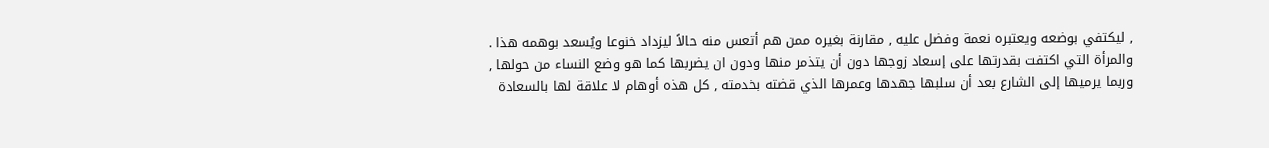, ليكتفي بوضعه ويعتبره نعمة وفضل عليه , مقارنة بغيره ممن هم أتعس منه حالاً ليزداد خنوعا ويُسعد بوهمه هذا .
والمرأة التي اكتفت بقدرتها على إسعاد زوجها دون أن يتذمر منها ودون ان يضربها كما هو وضع النساء من حولها , وربما يرميها إلى الشارع بعد أن سلبها جهدها وعمرها الذي قضته بخدمته , كل هذه أوهام لا علاقة لها بالسعادة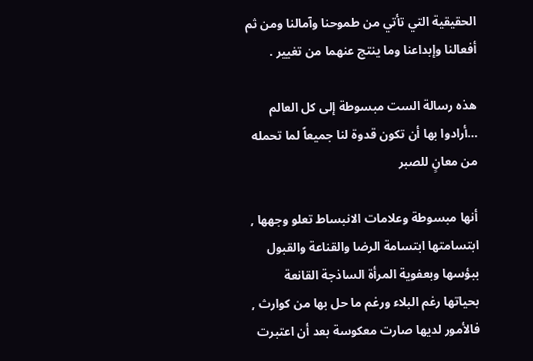الحقيقية التي تأتي من طموحنا وآمالنا ومن ثم أفعالنا وإبداعنا وما ينتج عنهما من تغيير .

هذه رسالة الست مبسوطة إلى كل العالم …أرادوا بها أن تكون قدوة لنا جميعاً لما تحمله من معانٍ للصبر

أنها مبسوطة وعلامات الانبساط تعلو وجهها , ابتسامتها ابتسامة الرضا والقناعة والقبول ببؤسها وبعفوية المرأة الساذجة القانعة بحياتها رغم البلاء ورغم ما حل بها من كوارث , فالأمور لديها صارت معكوسة بعد أن اعتبرت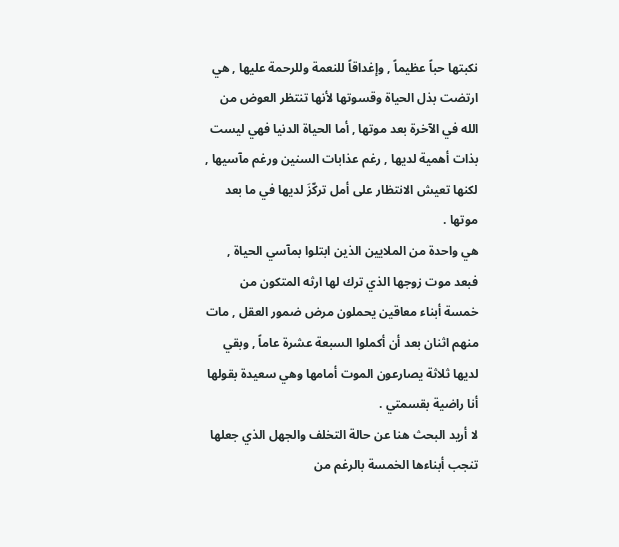نكبتها حباً عظيماً , وإغداقاً للنعمة وللرحمة عليها , هي ارتضت بذل الحياة وقسوتها لأنها تنتظر العوض من الله في الآخرة بعد موتها , أما الحياة الدنيا فهي ليست بذات أهمية لديها , رغم عذابات السنين ورغم مآسيها , لكنها تعيش الانتظار على أمل تركّزَ لديها في ما بعد موتها .
هي واحدة من الملايين الذين ابتلوا بمآسي الحياة , فبعد موت زوجها الذي ترك لها ارثه المتكون من خمسة أبناء معاقين يحملون مرض ضمور العقل , مات منهم اثنان بعد أن أكملوا السبعة عشرة عاماً , وبقي لديها ثلاثة يصارعون الموت أمامها وهي سعيدة بقولها أنا راضية بقسمتي .
لا أريد البحث هنا عن حالة التخلف والجهل الذي جعلها تنجب أبناءها الخمسة بالرغم من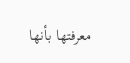معرفتها بأنها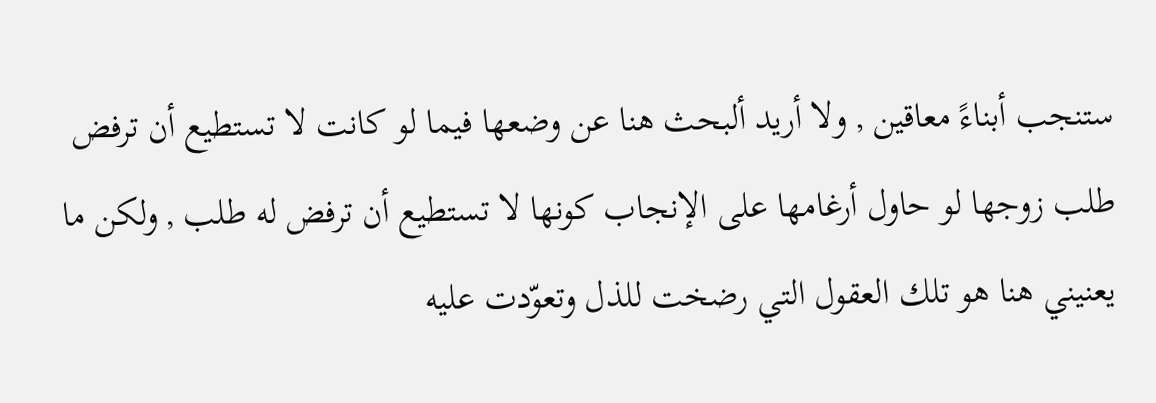ستنجب أبناءً معاقين , ولا أريد ألبحث هنا عن وضعها فيما لو كانت لا تستطيع أن ترفض طلب زوجها لو حاول أرغامها على الإنجاب كونها لا تستطيع أن ترفض له طلب , ولكن ما يعنيني هنا هو تلك العقول التي رضخت للذل وتعوّدت عليه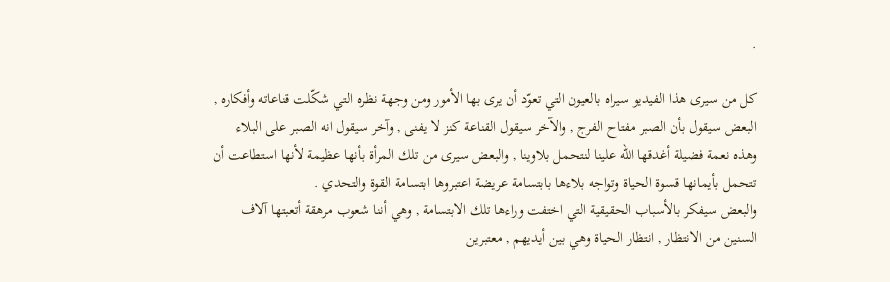.

كل من سيرى هذا الفيديو سيراه بالعيون التي تعوّد أن يرى بها الأمور ومن وجهة نظره التي شكّلت قناعاته وأفكاره , البعض سيقول بأن الصبر مفتاح الفرج , والآخر سيقول القناعة كنز لا يفنى , وآخر سيقول انه الصبر على البلاء وهذه نعمة فضيلة أغدقها الله علينا لنتحمل بلاوينا , والبعض سيرى من تلك المرأة بأنها عظيمة لأنها استطاعت أن تتحمل بأيمانها قسوة الحياة وتواجه بلاءها بابتسامة عريضة اعتبروها ابتسامة القوة والتحدي .
والبعض سيفكر بالأسباب الحقيقية التي اختفت وراءها تلك الابتسامة , وهي أننا شعوب مرهقة أتعبتها آلاف السنين من الانتظار , انتظار الحياة وهي بين أيديهم , معتبرين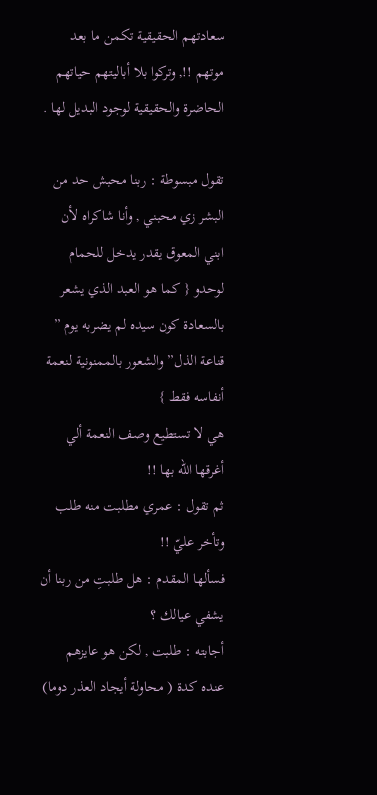سعادتهم الحقيقية تكمن ما بعد موتهم !!, وتركوا بلا أباليتهم حياتهم الحاضرة والحقيقية لوجود البديل لها .

تقول مبسوطة : ربنا محبش حد من البشر زي محبني , وأنا شاكراه لأن ابني المعوق يقدر يدخل للحمام لوحدو { كما هو العبد الذي يشعر بالسعادة كون سيده لم يضربه يوم ” قناعة الذل” والشعور بالممنونية لنعمة أنفاسه فقط }
هي لا تستطيع وصف النعمة ألي أغرقها الله بها !!
ثم تقول : عمري مطلبت منه طلب وتأخر عليّ !!
فسألها المقدم : هل طلبتِ من ربنا أن يشفي عيالك ؟
أجابته : طلبت , لكن هو عايزهم عنده كدة ( محاولة أيجاد العذر دوما)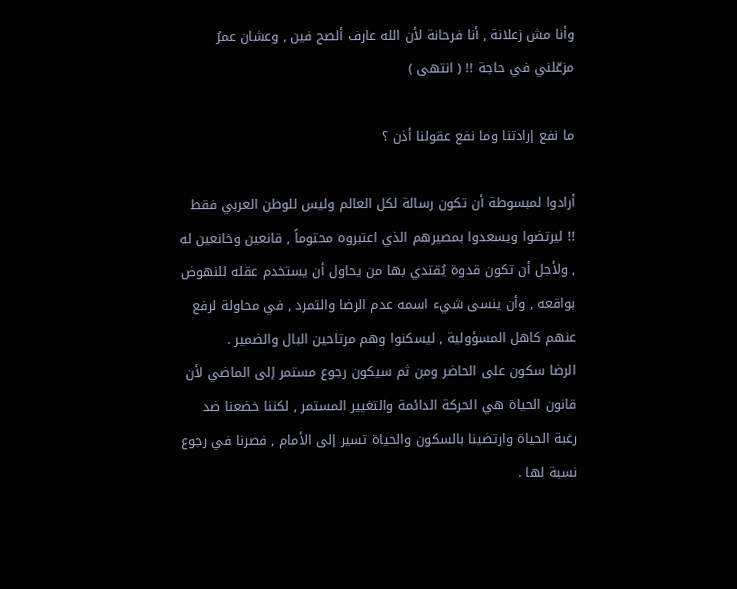وأنا مش زعلانة , أنا فرحانة لأن الله عارف ألصح فين , وعشان عمرُ مزعّلني في حاجة !! ( انتهى )

ما نفع إرادتنا وما نفع عقولنا أذن ؟

أرادوا لمبسوطة أن تكون رسالة لكل العالم وليس للوطن العربي فقط !! ليرتضوا ويسعدوا بمصيرهم الذي اعتبروه محتوماً , قانعين وخانعين له , ولأجل أن تكون قدوة يُقتدي بها من يحاول أن يستخدم عقله للنهوض بواقعه , وأن ينسى شيء اسمه عدم الرضا والتمرد , في محاولة لرفع عنهم كاهل المسؤولية , ليسكنوا وهم مرتاحين البال والضمير .
الرضا سكون على الحاضر ومن ثم سيكون رجوع مستمر إلى الماضي لأن قانون الحياة هي الحركة الدائمة والتغيير المستمر , لكننا خضعنا ضد رغبة الحياة وارتضينا بالسكون والحياة تسير إلى الأمام , فصرنا في رجوع نسبة لها .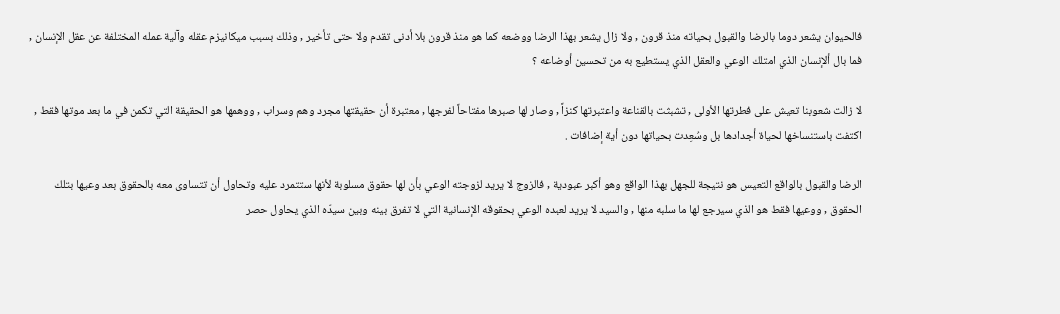فالحيوان يشعر دوما بالرضا والقبول بحياته منذ قرون , ولا زال يشعر بهذا الرضا ووضعه كما هو منذ قرون بلا أدنى تقدم ولا حتى تأخير , وذلك بسبب ميكانيزم عقله وآلية عمله المختلفة عن عقل الإنسان , فما بال ألإنسان الذي امتلك الوعي والعقل الذي يستطيع به من تحسين أوضاعه ؟

لا زالت شعوبنا تعيش على فطرتها الأولى , تشبثت بالقناعة واعتبرتها كنزاً , وصار لها صبرها مفتاحاً لفرجها , معتبرة أن حقيقتها مجرد وهم وسراب , ووهمها هو الحقيقة التي تكمن في ما بعد موتها فقط , اكتفت باستنساخها لحياة أجدادها بل وسُعِدت بحياتها دون أية إضافات .

الرضا والقبول بالواقع التعيس هو نتيجة للجهل بهذا الواقع وهو أكبر عبودية , فالزوج لا يريد لزوجته الوعي بأن لها حقوق مسلوبة لأنها ستتمرد عليه وتحاول أن تتساوى معه بالحقوق بعد وعيها بتلك الحقوق , ووعيها فقط هو الذي سيرجع لها ما سلبه منها , والسيد لا يريد لعبده الوعي بحقوقه الإنسانية التي لا تفرق بينه وبين سيدّه الذي يحاول حصر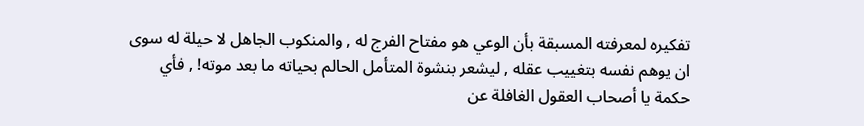تفكيره لمعرفته المسبقة بأن الوعي هو مفتاح الفرج له , والمنكوب الجاهل لا حيلة له سوى ان يوهم نفسه بتغييب عقله , ليشعر بنشوة المتأمل الحالم بحياته ما بعد موته! , فأي حكمة يا أصحاب العقول الغافلة عن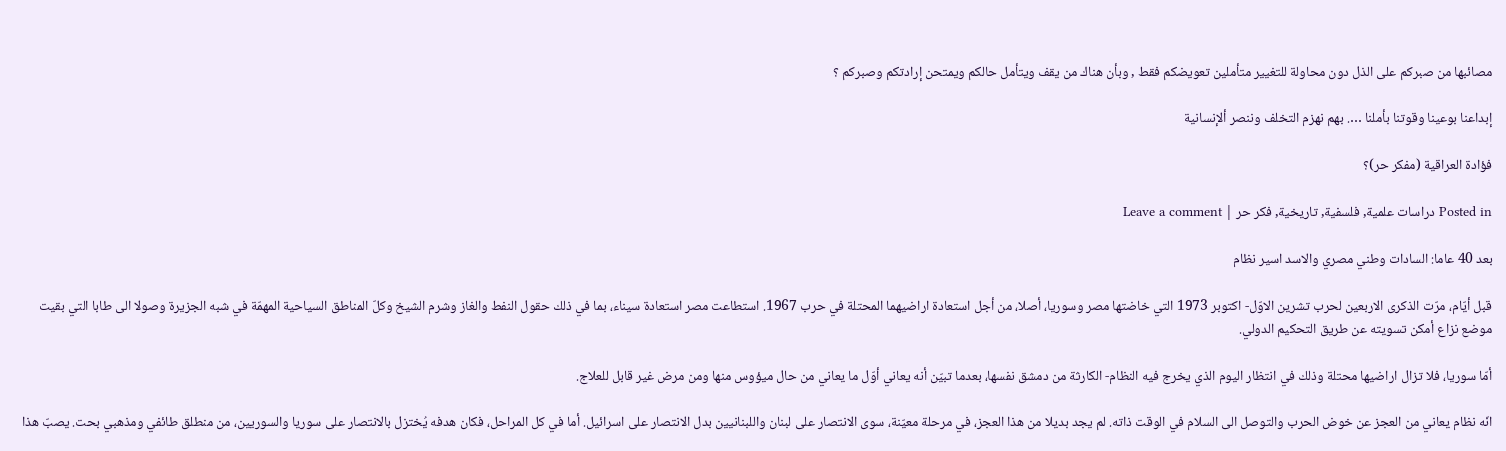مصائبها من صبركم على الذل دون محاولة للتغيير متأملين تعويضكم فقط , وبأن هناك من يقف ويتأمل حالكم ويمتحن إرادتكم وصبركم ؟

إبداعنا بوعينا وقوتنا بأملنا …. بهم نهزم التخلف وننصر ألإنسانية

فؤادة العراقية (مفكر حر)؟

Posted in دراسات علمية, فلسفية, تاريخية, فكر حر | Leave a comment

بعد 40 عاما: السادات وطني مصري والاسد اسير نظام

قبل أيّام، مرّت الذكرى الاربعين لحرب تشرين الاوّل- اكتوبر 1973 التي خاضتها مصر وسوريا، أصلا، من أجل استعادة اراضيهما المحتلة في حرب 1967. استطاعت مصر استعادة سيناء، بما في ذلك حقول النفط والغاز وشرم الشيخ وكلّ المناطق السياحية المهمّة في شبه الجزيرة وصولا الى طابا التي بقيت موضع نزاع أمكن تسويته عن طريق التحكيم الدولي.

أمّا سوريا، فلا تزال اراضيها محتلة وذلك في انتظار اليوم الذي يخرج فيه النظام- الكارثة من دمشق نفسها، بعدما تبيّن أنه يعاني أوّل ما يعاني من حال ميؤوس منها ومن مرض غير قابل للعلاج.

انّه نظام يعاني من العجز عن خوض الحرب والتوصل الى السلام في الوقت ذاته. لم يجد بديلا من هذا العجز، في مرحلة معيّنة، سوى الانتصار على لبنان واللبنانيين بدل الانتصار على اسرائيل. أما في كل المراحل، فكان هدفه يُختزل بالانتصار على سوريا والسوريين، من منطلق طائفي ومذهبي بحت. يصبّ هذا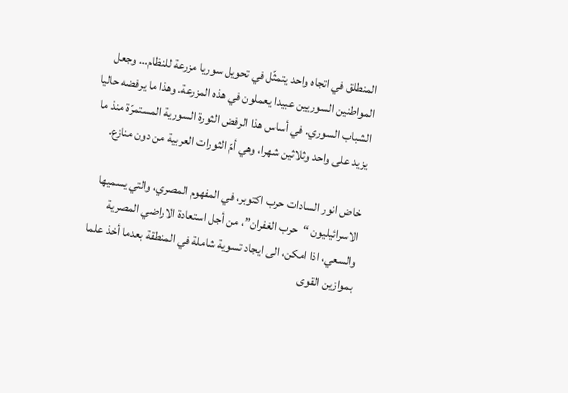المنطلق في اتجاه واحد يتمثّل في تحويل سوريا مزرعة للنظام… وجعل المواطنين السوريين عبيدا يعملون في هذه المزرعة. وهذا ما يرفضه حاليا الشباب السوري. في أساس هذا الرفض الثورة السورية المستمرّة منذ ما يزيد على واحد وثلاثين شهرا، وهي أمّ الثورات العربية من دون منازع.

خاض انور السادات حرب اكتوبر، في المفهوم المصري، والتي يسميها الاسرائيليون “حرب الغفران”، من أجل استعادة الاراضي المصرية والسعي، اذا امكن، الى ايجاد تسوية شاملة في المنطقة بعدما أخذ علما بموازين القوى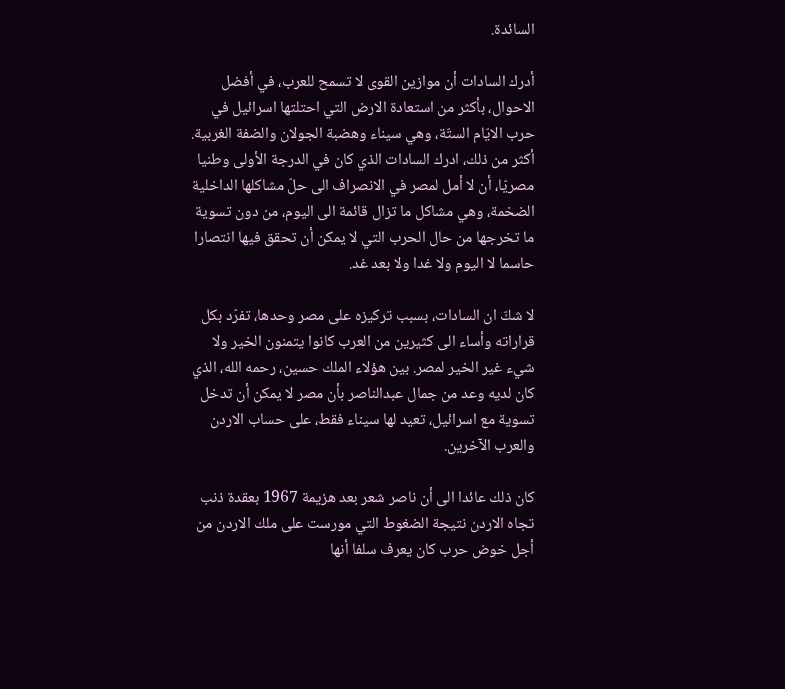السائدة.

أدرك السادات أن موازين القوى لا تسمح للعرب، في أفضل الاحوال، بأكثر من استعادة الارض التي احتلتها اسرائيل في حرب الايّام الستّة، وهي سيناء وهضبة الجولان والضفة الغربية. أكثر من ذلك، ادرك السادات الذي كان في الدرجة الأولى وطنيا مصريّا، أن لا أمل لمصر في الانصراف الى حلّ مشاكلها الداخلية الضخمة، وهي مشاكل ما تزال قائمة الى اليوم، من دون تسوية ما تخرجها من حال الحرب التي لا يمكن أن تحقق فيها انتصارا حاسما لا اليوم ولا غدا ولا بعد غد.

لا شكّ ان السادات، بسبب تركيزه على مصر وحدها، تفرّد بكل قراراته وأساء الى كثيرين من العرب كانوا يتمنون الخير ولا شيء غير الخير لمصر. بين هؤلاء الملك حسين، رحمه الله، الذي كان لديه وعد من جمال عبدالناصر بأن مصر لا يمكن أن تدخل تسوية مع اسرائيل، تعيد لها سيناء فقط، على حساب الاردن والعرب الآخرين.

كان ذلك عائدا الى أن ناصر شعر بعد هزيمة 1967 بعقدة ذنب تجاه الاردن نتيجة الضغوط التي مورست على ملك الاردن من أجل خوض حرب كان يعرف سلفا أنها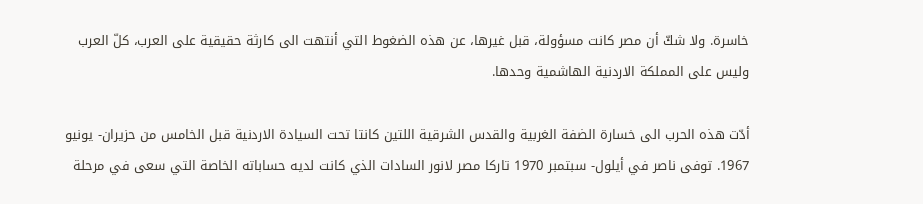خاسرة. ولا شكّ أن مصر كانت مسؤولة، قبل غيرها، عن هذه الضغوط التي أنتهت الى كارثة حقيقية على العرب، كلّ العرب وليس على المملكة الاردنية الهاشمية وحدها.

أدّت هذه الحرب الى خسارة الضفة الغربية والقدس الشرقية اللتين كانتا تحت السيادة الاردنية قبل الخامس من حزيران- يونيو 1967. توفى ناصر في أيلول- سبتمبر 1970 تاركا مصر لانور السادات الذي كانت لديه حساباته الخاصة التي سعى في مرحلة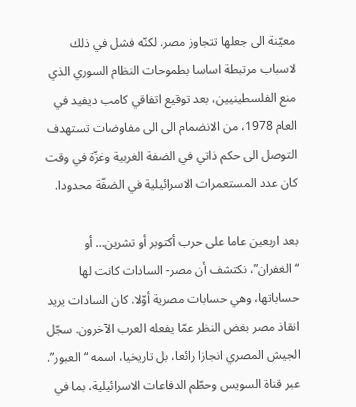معيّنة الى جعلها تتجاوز مصر. لكنّه فشل في ذلك لاسباب مرتبطة اساسا بطموحات النظام السوري الذي منع الفلسطينيين، بعد توقيع اتفاقي كامب ديفيد في العام 1978، من الانضمام الى الى مفاوضات تستهدف التوصل الى حكم ذاتي في الضفة الغربية وغزّة في وقت كان عدد المستعمرات الاسرائيلية في الضفّة محدودا.

بعد اربعين عاما على حرب أكتوبر أو تشرين… أو “الغفران”، نكتشف أن مصر- السادات كانت لها حساباتها، وهي حسابات مصرية أوّلا. كان السادات يريد انقاذ مصر بغض النظر عمّا يفعله العرب الآخرون. سجّل الجيش المصري انجازا رائعا، بل تاريخيا، اسمه “العبور”. عبر قناة السويس وحطّم الدفاعات الاسرائيلية، بما في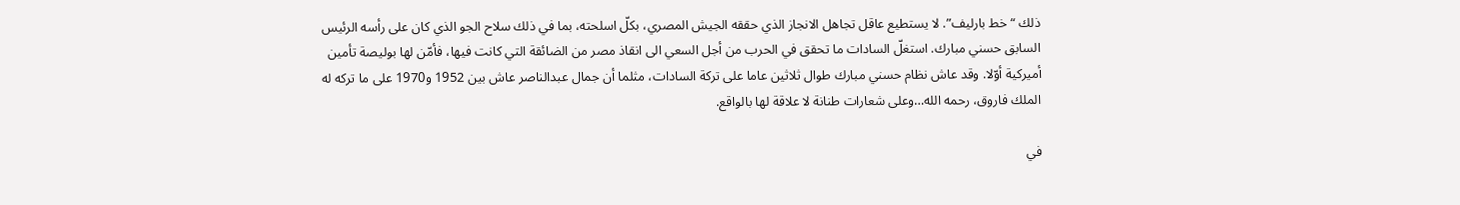ذلك “خط بارليف”. لا يستطيع عاقل تجاهل الانجاز الذي حققه الجيش المصري، بكلّ اسلحته، بما في ذلك سلاح الجو الذي كان على رأسه الرئيس السابق حسني مبارك. استغلّ السادات ما تحقق في الحرب من أجل السعي الى انقاذ مصر من الضائقة التي كانت فيها، فأمّن لها بوليصة تأمين أميركية أوّلا. وقد عاش نظام حسني مبارك طوال ثلاثين عاما على تركة السادات، مثلما أن جمال عبدالناصر عاش بين 1952 و1970 على ما تركه له الملك فاروق، رحمه الله…وعلى شعارات طنانة لا علاقة لها بالواقع.

في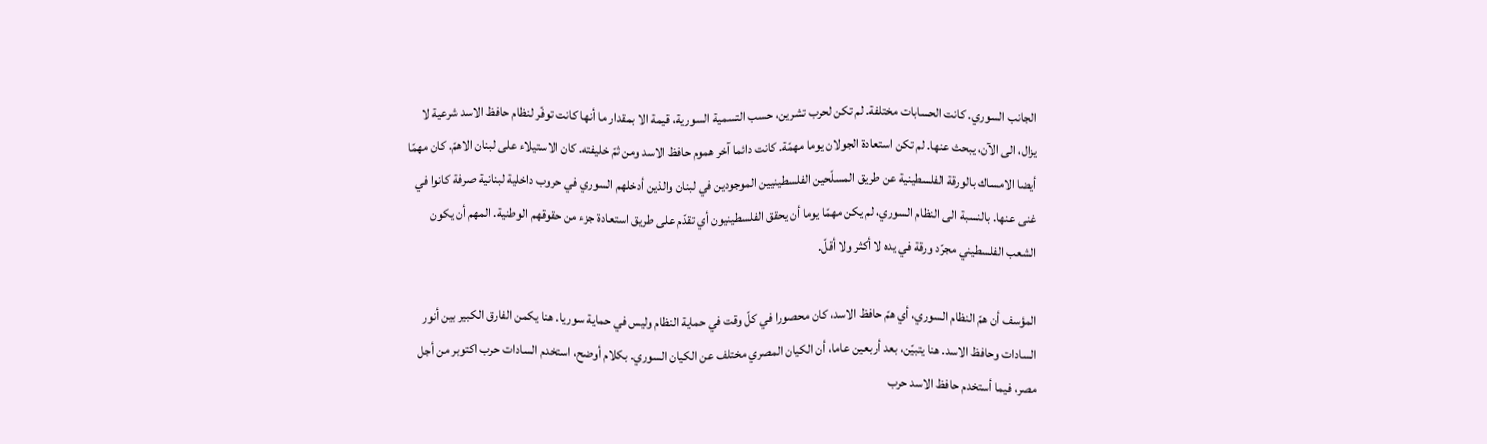الجانب السوري. كانت الحسابات مختلفة. لم تكن لحرب تشرين، حسب التسمية السورية، قيمة الا بمقدار ما أنها كانت توفّر لنظام حافظ الاسد شرعية لا يزال، الى الآن، يبحث عنها. لم تكن استعادة الجولان يوما مهمّة. كانت دائما آخر هموم حافظ الاسد ومن ثمّ خليفته. كان الاستيلاء على لبنان الاهمّ. كان مهمّا أيضا الامساك بالورقة الفلسطينية عن طريق المسلّحين الفلسطينيين الموجودين في لبنان والذين أدخلهم السوري في حروب داخلية لبنانية صرفة كانوا في غنى عنها. بالنسبة الى النظام السوري، لم يكن مهمّا يوما أن يحقق الفلسطينيون أي تقدّم على طريق استعادة جزء من حقوقهم الوطنية. المهم أن يكون الشعب الفلسطيني مجرّد ورقة في يده لا أكثر ولا أقلّ.

المؤسف أن همّ النظام السوري، أي همّ حافظ الاسد، كان محصورا في كلّ وقت في حماية النظام وليس في حماية سوريا. هنا يكمن الفارق الكبير بين أنور السادات وحافظ الاسد. هنا يتبيّن، بعد أربعين عاما، أن الكيان المصري مختلف عن الكيان السوري. بكلام أوضح، استخدم السادات حرب اكتوبر من أجل مصر، فيما أستخدم حافظ الاسد حرب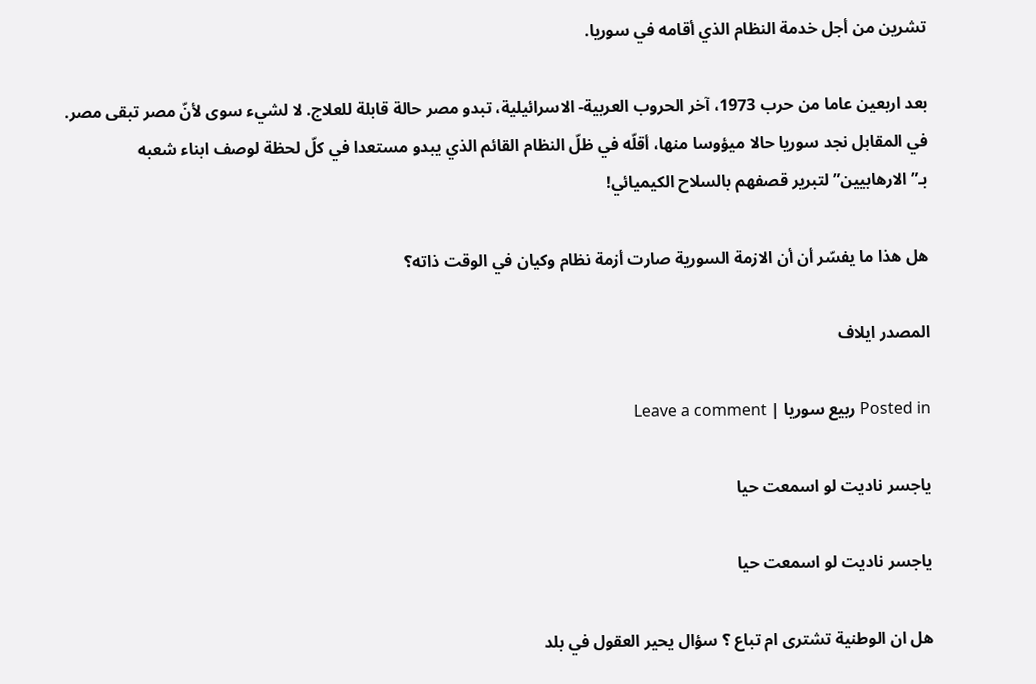تشرين من أجل خدمة النظام الذي أقامه في سوريا.

بعد اربعين عاما من حرب 1973، آخر الحروب العربية- الاسرائيلية، تبدو مصر حالة قابلة للعلاج. لا لشيء سوى لأنّ مصر تبقى مصر. في المقابل نجد سوريا حالا ميؤوسا منها، أقلّه في ظلّ النظام القائم الذي يبدو مستعدا في كلّ لحظة لوصف ابناء شعبه بـ”الارهابيين” لتبرير قصفهم بالسلاح الكيميائي!

هل هذا ما يفسّر أن أن الازمة السورية صارت أزمة نظام وكيان في الوقت ذاته؟

المصدر ايلاف

Posted in ربيع سوريا | Leave a comment

ياجسر ناديت لو اسمعت حيا

ياجسر ناديت لو اسمعت حيا

هل ان الوطنية تشترى ام تباع ؟ سؤال يحير العقول في بلد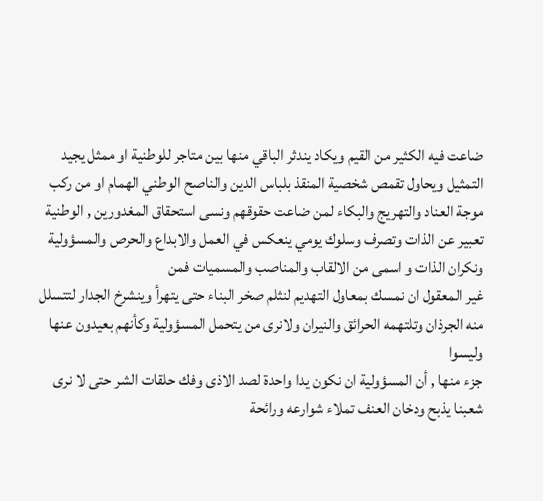ضاعت فيه الكثير من القيم ويكاد يندثر الباقي منها بين متاجر للوطنية او ممثل يجيد التمثيل ويحاول تقمص شخصية المنقذ بلباس الدين والناصح الوطني الهمام او من ركب موجة العناد والتهريج والبكاء لمن ضاعت حقوقهم ونسى استحقاق المغدورين , الوطنية تعبير عن الذات وتصرف وسلوك يومي ينعكس في العمل والابداع والحرص والمسؤولية ونكران الذات و اسمى من الالقاب والمناصب والمسميات فمن
غير المعقول ان نمسك بمعاول التهديم لنثلم صخر البناء حتى يتهرأ وينشرخ الجدار لتتسلل منه الجرذان وتلتهمه الحرائق والنيران ولانرى من يتحمل المسؤولية وكأنهم بعيدون عنها وليسوا
جزء منها , أن المسؤولية ان نكون يدا واحدة لصد الاذى وفك حلقات الشر حتى لا نرى شعبنا يذبح ودخان العنف تملاء شوارعه ورائحة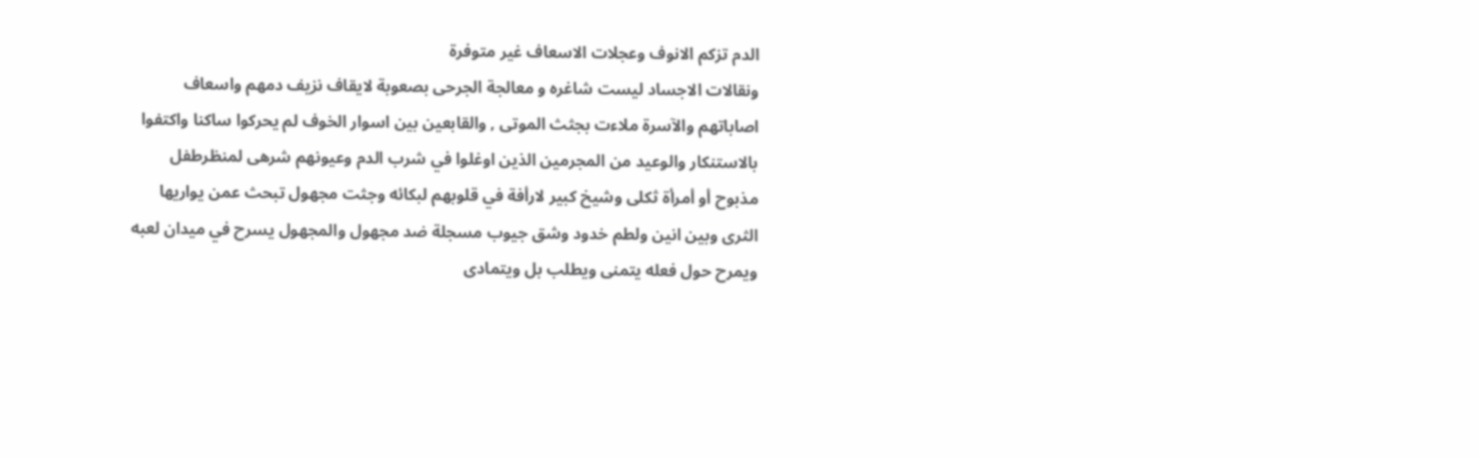الدم تزكم الانوف وعجلات الاسعاف غير متوفرة
ونقالات الاجساد ليست شاغره و معالجة الجرحى بصعوبة لايقاف نزيف دمهم واسعاف
اصاباتهم والآسرة ملاءت بجثث الموتى , والقابعين بين اسوار الخوف لم يحركوا ساكنا واكتفوا بالاستنكار والوعيد من المجرمين الذين اوغلوا في شرب الدم وعيونهم شرهى لمنظرطفل
مذبوح أو أمرأة ثكلى وشيخ كبير لارأفة في قلوبهم لبكائه وجثت مجهول تبحث عمن يواريها
الثرى وبين انين ولطم خدود وشق جيوب مسجلة ضد مجهول والمجهول يسرح في ميدان لعبه
ويمرح حول فعله يتمنى ويطلب بل ويتمادى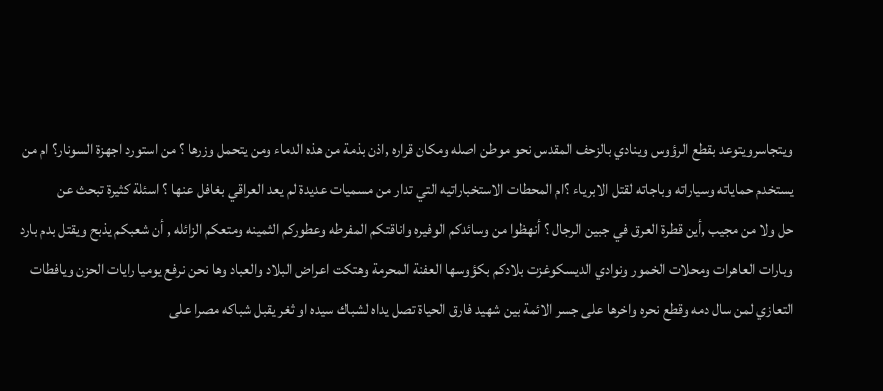ويتجاسرويتوعد بقطع الرؤوس وينادي بالزحف المقدس نحو موطن اصله ومكان قراره ,اذن بذمة من هذه الدماء ومن يتحمل وزرها ؟ من استورد اجهزة السونار؟ ام من يستخدم حماياته وسياراته وباجاته لقتل الابرياء ؟ام المحطات الاستخباراتيه التي تدار من مسميات عديدة لم يعد العراقي بغافل عنها ؟ اسئلة كثيرة تبحث عن
حل ولا من مجيب ,أين قطرة العرق في جبين الرجال ؟ أنهظوا من وسائدكم الوفيره واناقتكم المفرطه وعطوركم الثمينه ومتعكم الزائله , أن شعبكم يذبح ويقتل بدم بارد وبارات العاهرات ومحلات الخمور ونوادي الديسكوغزت بلادكم بكؤوسها العفنة المحرمة وهتكت اعراض البلاد والعباد وها نحن نرفع يوميا رايات الحزن ويافطات التعازي لمن سال دمه وقطع نحره واخرها على جسر الائمة بين شهيد فارق الحياة تصل يداه لشباك سيده او ثغر يقبل شباكه مصرا على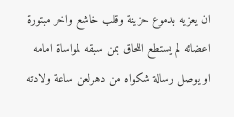ان يعزيه بدموع حزينة وقلب خاشع واخر مبتورة اعضائه لم يستطع اللحاق بمن سبقه لمواساة امامه
او يوصل رسالة شكواه من دهرلعن ساعة ولادته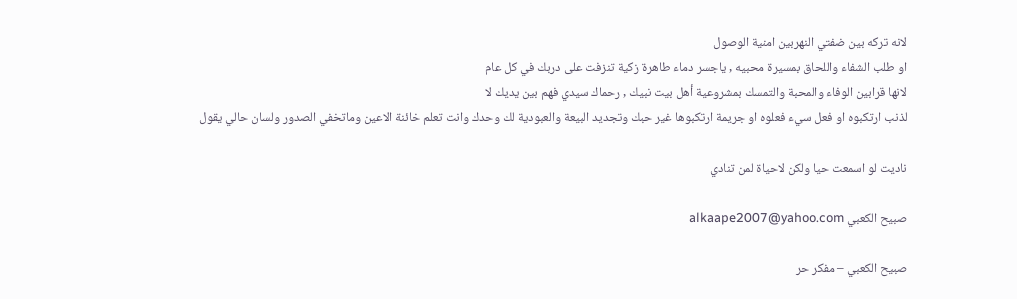لانه تركه بين ضفتي النهربين امنية الوصول
او طلب الشفاء واللحاق بمسيرة محبيه , ياجسر دماء طاهرة زكية تنزفت على دربك في كل عام
لانها قرابين الوفاء والمحبة والتمسك بمشروعية أهل بيت نبيك , رحماك سيدي فهم بين يديك لا
لذنب ارتكبوه او فعل سيء فعلوه او جريمة ارتكبوها غير حبك وتجديد البيعة والعبودية لك وحدك وانت تعلم خائنة الاعين وماتخفي الصدور ولسان حالي يقول

ناديت لو اسمعت حيا ولكن لاحياة لمن تنادي

صبيح الكعبي alkaape2007@yahoo.com

صبيح الكعبي – مفكر حر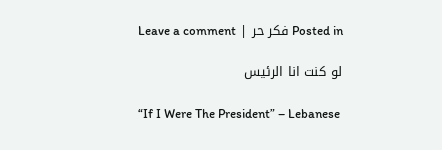Posted in فكر حر | Leave a comment

لو كنت انا الرئيس

“If I Were The President” – Lebanese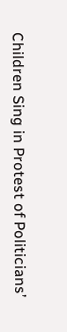Children Sing in Protest of Politicians’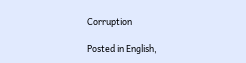Corruption

Posted in English,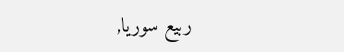ربيع سوريا,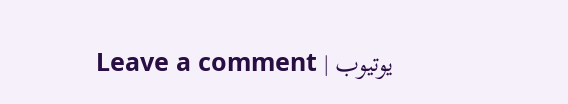يوتيوب | Leave a comment